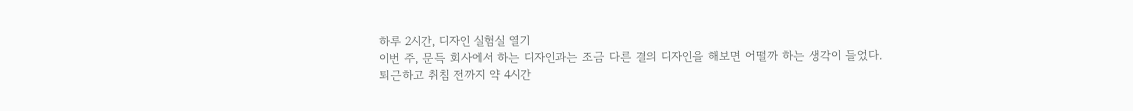하루 2시간, 디자인 실험실 열기
이번 주, 문득 회사에서 하는 디자인과는 조금 다른 결의 디자인을 해보면 어떨까 하는 생각이 들었다.
퇴근하고 취침 전까지 약 4시간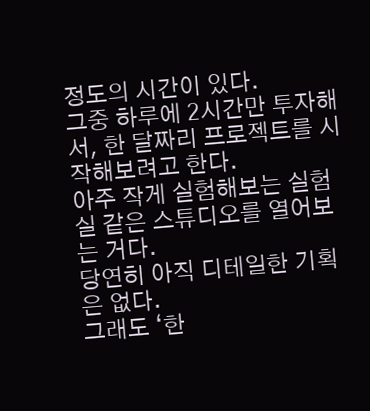정도의 시간이 있다.
그중 하루에 2시간만 투자해서, 한 달짜리 프로젝트를 시작해보려고 한다.
아주 작게 실험해보는 실험실 같은 스튜디오를 열어보는 거다.
당연히 아직 디테일한 기획은 없다.
그래도 ‘한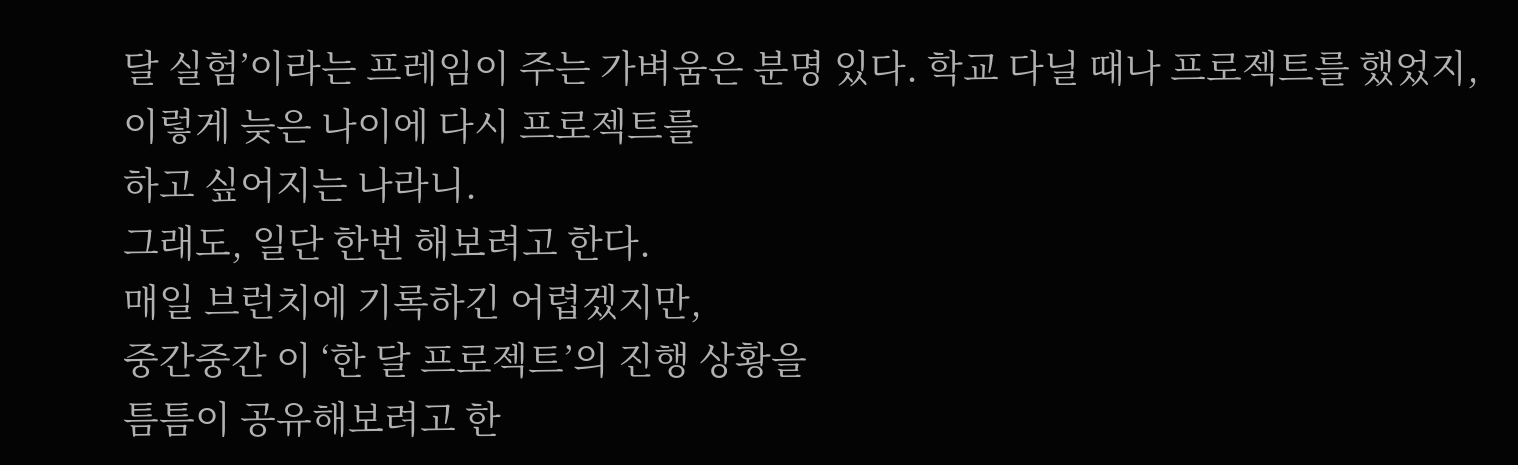달 실험’이라는 프레임이 주는 가벼움은 분명 있다. 학교 다닐 때나 프로젝트를 했었지,
이렇게 늦은 나이에 다시 프로젝트를
하고 싶어지는 나라니.
그래도, 일단 한번 해보려고 한다.
매일 브런치에 기록하긴 어렵겠지만,
중간중간 이 ‘한 달 프로젝트’의 진행 상황을
틈틈이 공유해보려고 한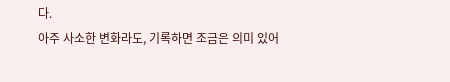다.
아주 사소한 변화라도, 기록하면 조금은 의미 있어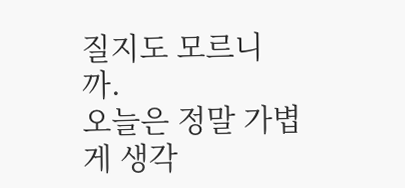질지도 모르니까.
오늘은 정말 가볍게 생각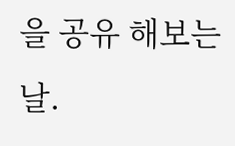을 공유 해보는 날.